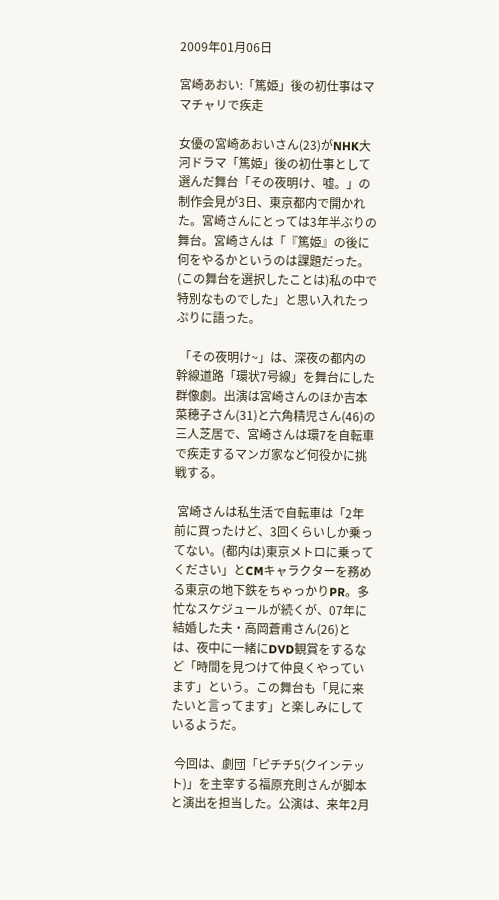2009年01月06日

宮崎あおい:「篤姫」後の初仕事はママチャリで疾走

女優の宮崎あおいさん(23)がNHK大河ドラマ「篤姫」後の初仕事として選んだ舞台「その夜明け、嘘。」の制作会見が3日、東京都内で開かれた。宮崎さんにとっては3年半ぶりの舞台。宮崎さんは「『篤姫』の後に何をやるかというのは課題だった。(この舞台を選択したことは)私の中で特別なものでした」と思い入れたっぷりに語った。

 「その夜明け~」は、深夜の都内の幹線道路「環状7号線」を舞台にした群像劇。出演は宮崎さんのほか吉本菜穂子さん(31)と六角精児さん(46)の三人芝居で、宮崎さんは環7を自転車で疾走するマンガ家など何役かに挑戦する。

 宮崎さんは私生活で自転車は「2年前に買ったけど、3回くらいしか乗ってない。(都内は)東京メトロに乗ってください」とCMキャラクターを務める東京の地下鉄をちゃっかりPR。多忙なスケジュールが続くが、07年に結婚した夫・高岡蒼甫さん(26)とは、夜中に一緒にDVD観賞をするなど「時間を見つけて仲良くやっています」という。この舞台も「見に来たいと言ってます」と楽しみにしているようだ。

 今回は、劇団「ピチチ5(クインテット)」を主宰する福原充則さんが脚本と演出を担当した。公演は、来年2月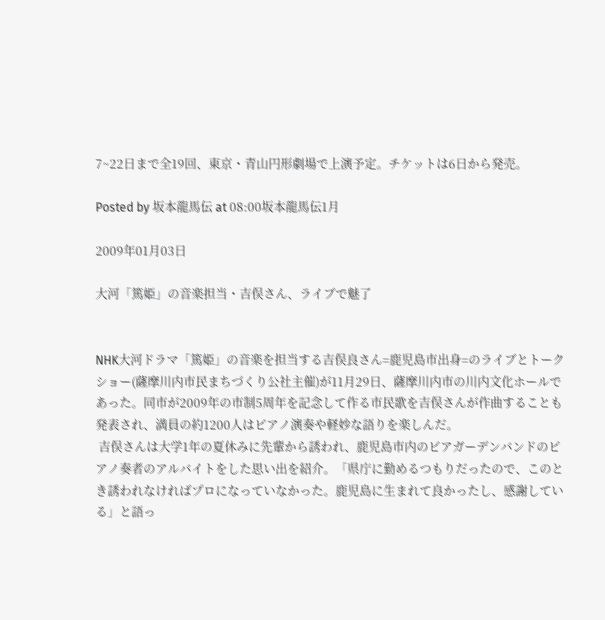7~22日まで全19回、東京・青山円形劇場で上演予定。チケットは6日から発売。

Posted by 坂本龍馬伝 at 08:00坂本龍馬伝1月

2009年01月03日

大河「篤姫」の音楽担当・吉俣さん、ライブで魅了


NHK大河ドラマ「篤姫」の音楽を担当する吉俣良さん=鹿児島市出身=のライブとトークショー(薩摩川内市民まちづくり公社主催)が11月29日、薩摩川内市の川内文化ホールであった。同市が2009年の市制5周年を記念して作る市民歌を吉俣さんが作曲することも発表され、満員の約1200人はピアノ演奏や軽妙な語りを楽しんだ。
 吉俣さんは大学1年の夏休みに先輩から誘われ、鹿児島市内のビアガーデンバンドのピアノ奏者のアルバイトをした思い出を紹介。「県庁に勤めるつもりだったので、このとき誘われなければプロになっていなかった。鹿児島に生まれて良かったし、感謝している」と語っ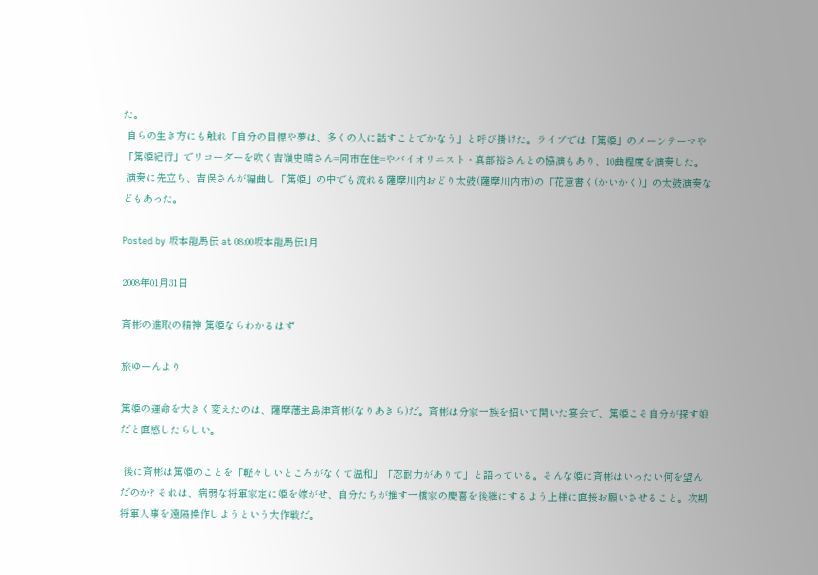た。
 自らの生き方にも触れ「自分の目標や夢は、多くの人に話すことでかなう」と呼び掛けた。ライブでは「篤姫」のメーンテーマや「篤姫紀行」でリコーダーを吹く吉嶺史晴さん=同市在住=やバイオリニスト・真部裕さんとの協演もあり、10曲程度を演奏した。
 演奏に先立ち、吉俣さんが編曲し「篤姫」の中でも流れる薩摩川内おどり太鼓(薩摩川内市)の「花意書く(かいかく)」の太鼓演奏などもあった。

Posted by 坂本龍馬伝 at 08:00坂本龍馬伝1月

2008年01月31日

斉彬の進取の精神 篤姫ならわかるはず

旅ゆーんより

篤姫の運命を大きく変えたのは、薩摩藩主島津斉彬(なりあきら)だ。斉彬は分家一族を招いて開いた宴会で、篤姫こそ自分が探す娘だと直感したらしい。

 後に斉彬は篤姫のことを「軽々しいところがなくて温和」「忍耐力がありて」と語っている。そんな姫に斉彬はいったい何を望んだのか? それは、病弱な将軍家定に姫を嫁がせ、自分たちが推す一橋家の慶喜を後継にするよう上様に直接お願いさせること。次期将軍人事を遠隔操作しようという大作戦だ。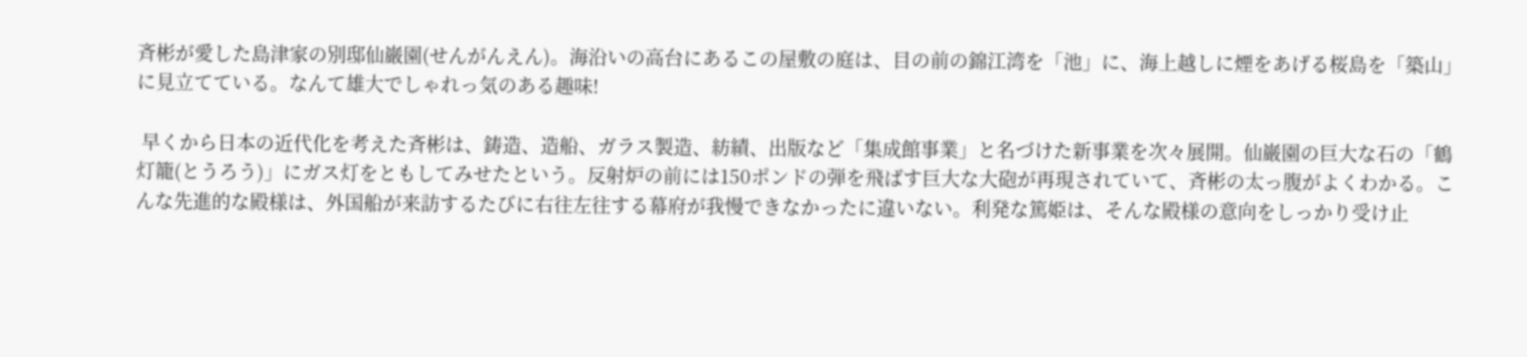斉彬が愛した島津家の別邸仙巌園(せんがんえん)。海沿いの高台にあるこの屋敷の庭は、目の前の錦江湾を「池」に、海上越しに煙をあげる桜島を「築山」に見立てている。なんて雄大でしゃれっ気のある趣味!

 早くから日本の近代化を考えた斉彬は、鋳造、造船、ガラス製造、紡績、出版など「集成館事業」と名づけた新事業を次々展開。仙巌園の巨大な石の「鶴灯籠(とうろう)」にガス灯をともしてみせたという。反射炉の前には150ポンドの弾を飛ばす巨大な大砲が再現されていて、斉彬の太っ腹がよくわかる。こんな先進的な殿様は、外国船が来訪するたびに右往左往する幕府が我慢できなかったに違いない。利発な篤姫は、そんな殿様の意向をしっかり受け止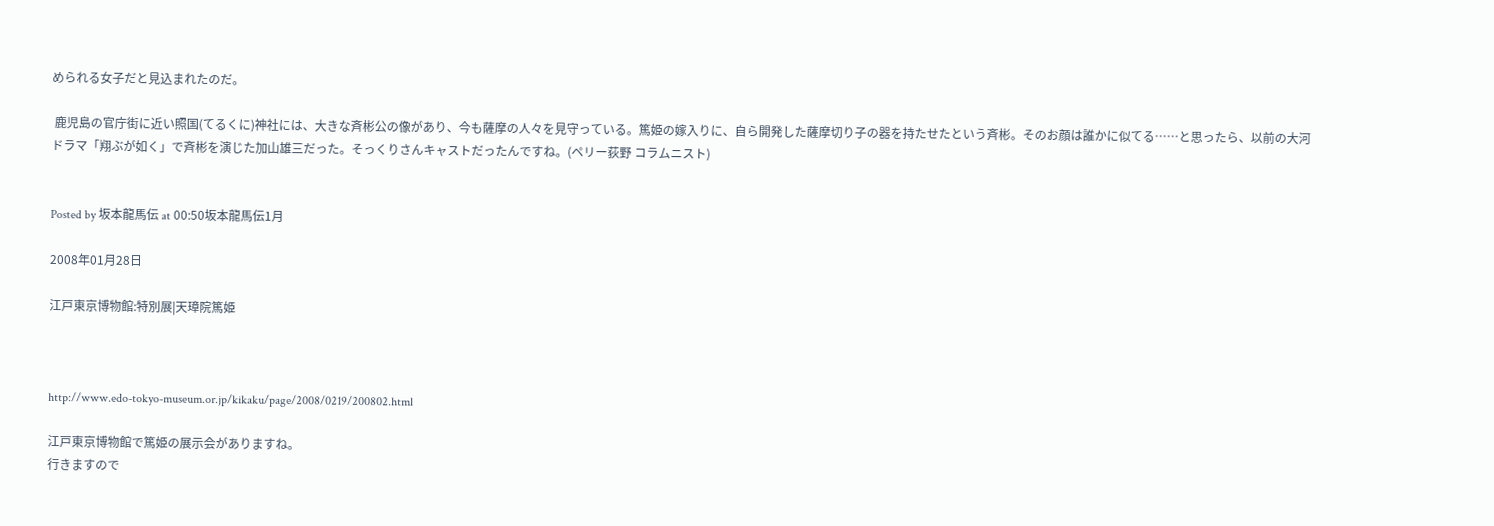められる女子だと見込まれたのだ。

 鹿児島の官庁街に近い照国(てるくに)神社には、大きな斉彬公の像があり、今も薩摩の人々を見守っている。篤姫の嫁入りに、自ら開発した薩摩切り子の器を持たせたという斉彬。そのお顔は誰かに似てる……と思ったら、以前の大河ドラマ「翔ぶが如く」で斉彬を演じた加山雄三だった。そっくりさんキャストだったんですね。(ペリー荻野 コラムニスト)


Posted by 坂本龍馬伝 at 00:50坂本龍馬伝1月

2008年01月28日

江戸東京博物館:特別展|天璋院篤姫



http://www.edo-tokyo-museum.or.jp/kikaku/page/2008/0219/200802.html

江戸東京博物館で篤姫の展示会がありますね。
行きますので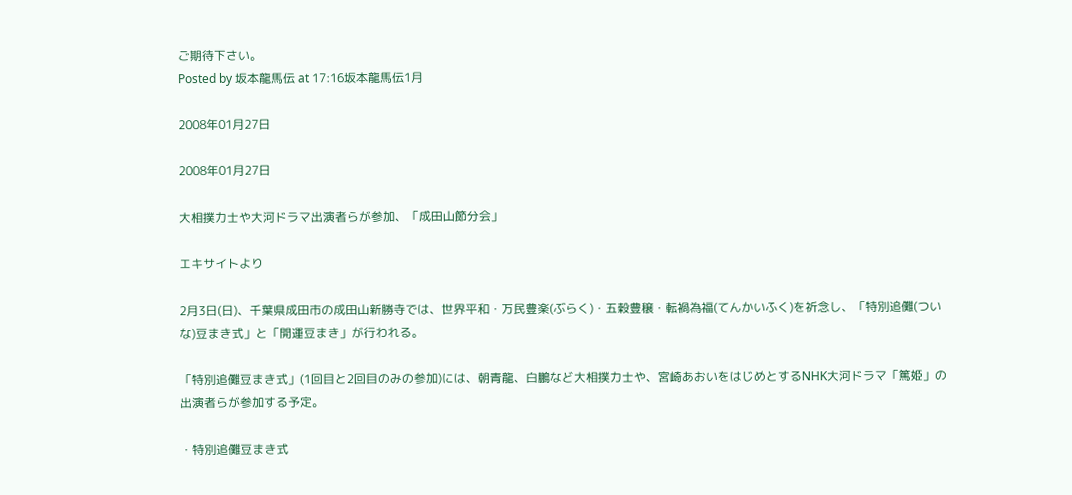ご期待下さい。
Posted by 坂本龍馬伝 at 17:16坂本龍馬伝1月

2008年01月27日

2008年01月27日

大相撲力士や大河ドラマ出演者らが参加、「成田山節分会」

エキサイトより

2月3日(日)、千葉県成田市の成田山新勝寺では、世界平和・万民豊楽(ぶらく)・五穀豊穣・転禍為福(てんかいふく)を祈念し、「特別追儺(ついな)豆まき式」と「開運豆まき」が行われる。

「特別追儺豆まき式」(1回目と2回目のみの参加)には、朝青龍、白鵬など大相撲力士や、宮崎あおいをはじめとするNHK大河ドラマ「篤姫」の出演者らが参加する予定。

・特別追儺豆まき式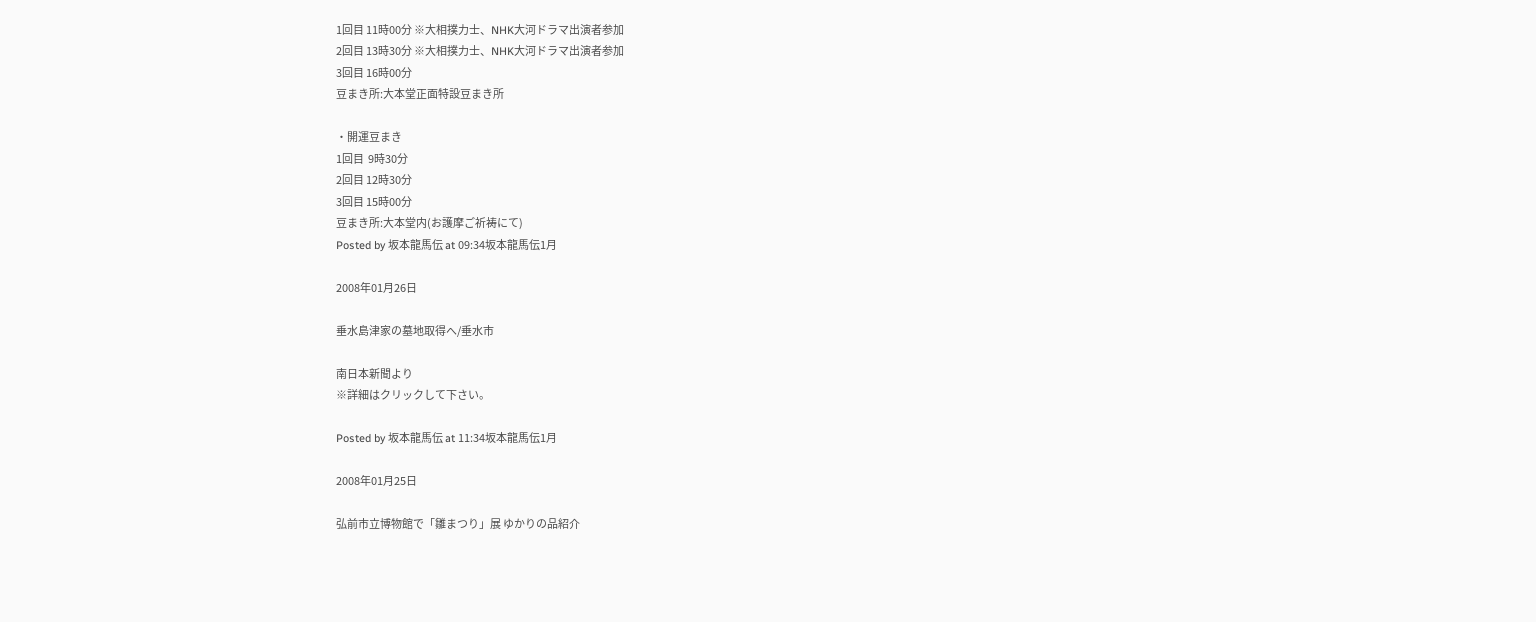1回目 11時00分 ※大相撲力士、NHK大河ドラマ出演者参加
2回目 13時30分 ※大相撲力士、NHK大河ドラマ出演者参加
3回目 16時00分
豆まき所:大本堂正面特設豆まき所

・開運豆まき
1回目  9時30分
2回目 12時30分
3回目 15時00分
豆まき所:大本堂内(お護摩ご祈祷にて)
Posted by 坂本龍馬伝 at 09:34坂本龍馬伝1月

2008年01月26日

垂水島津家の墓地取得へ/垂水市

南日本新聞より
※詳細はクリックして下さい。

Posted by 坂本龍馬伝 at 11:34坂本龍馬伝1月

2008年01月25日

弘前市立博物館で「雛まつり」展 ゆかりの品紹介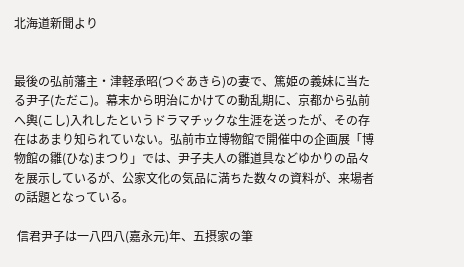北海道新聞より


最後の弘前藩主・津軽承昭(つぐあきら)の妻で、篤姫の義妹に当たる尹子(ただこ)。幕末から明治にかけての動乱期に、京都から弘前へ輿(こし)入れしたというドラマチックな生涯を送ったが、その存在はあまり知られていない。弘前市立博物館で開催中の企画展「博物館の雛(ひな)まつり」では、尹子夫人の雛道具などゆかりの品々を展示しているが、公家文化の気品に満ちた数々の資料が、来場者の話題となっている。

 信君尹子は一八四八(嘉永元)年、五摂家の筆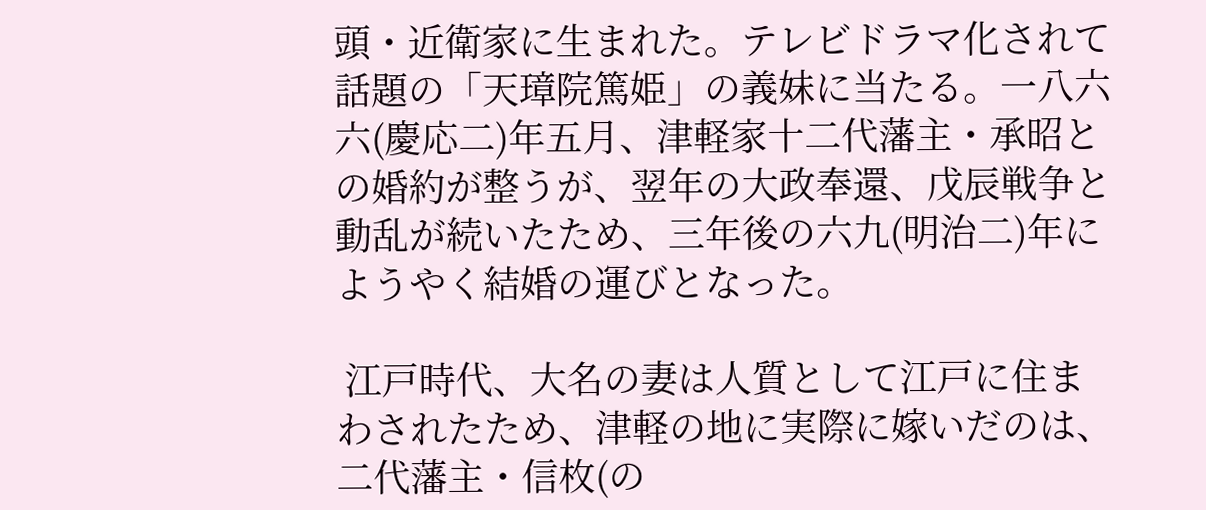頭・近衛家に生まれた。テレビドラマ化されて話題の「天璋院篤姫」の義妹に当たる。一八六六(慶応二)年五月、津軽家十二代藩主・承昭との婚約が整うが、翌年の大政奉還、戊辰戦争と動乱が続いたため、三年後の六九(明治二)年にようやく結婚の運びとなった。

 江戸時代、大名の妻は人質として江戸に住まわされたため、津軽の地に実際に嫁いだのは、二代藩主・信枚(の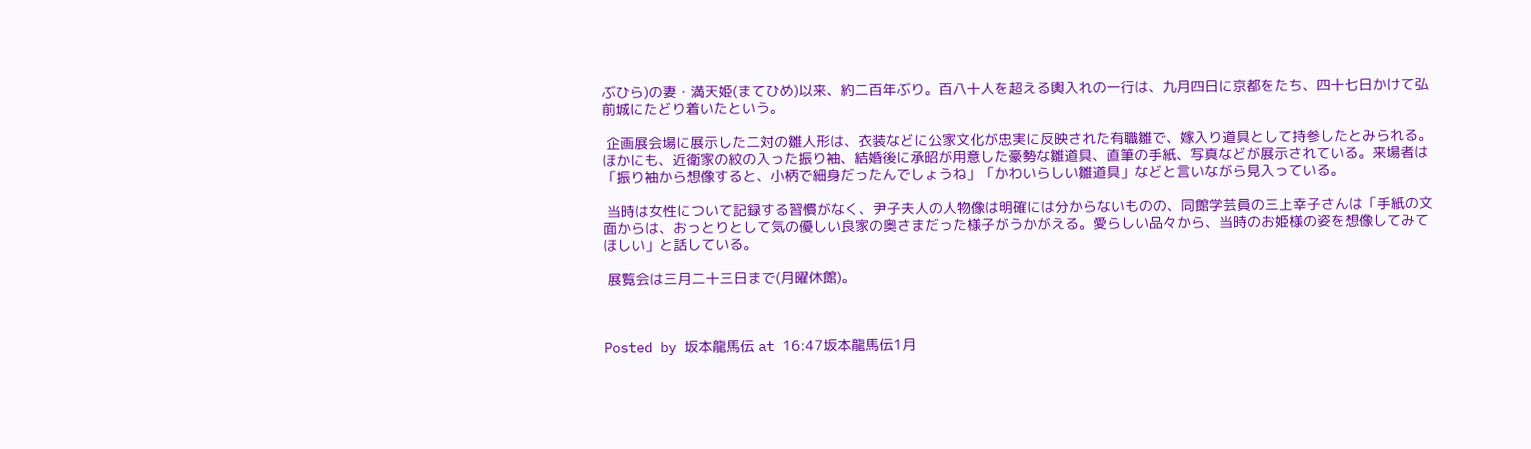ぶひら)の妻・満天姫(まてひめ)以来、約二百年ぶり。百八十人を超える輿入れの一行は、九月四日に京都をたち、四十七日かけて弘前城にたどり着いたという。

 企画展会場に展示した二対の雛人形は、衣装などに公家文化が忠実に反映された有職雛で、嫁入り道具として持参したとみられる。ほかにも、近衛家の紋の入った振り袖、結婚後に承昭が用意した豪勢な雛道具、直筆の手紙、写真などが展示されている。来場者は「振り袖から想像すると、小柄で細身だったんでしょうね」「かわいらしい雛道具」などと言いながら見入っている。

 当時は女性について記録する習慣がなく、尹子夫人の人物像は明確には分からないものの、同館学芸員の三上幸子さんは「手紙の文面からは、おっとりとして気の優しい良家の奥さまだった様子がうかがえる。愛らしい品々から、当時のお姫様の姿を想像してみてほしい」と話している。

 展覧会は三月二十三日まで(月曜休館)。



Posted by 坂本龍馬伝 at 16:47坂本龍馬伝1月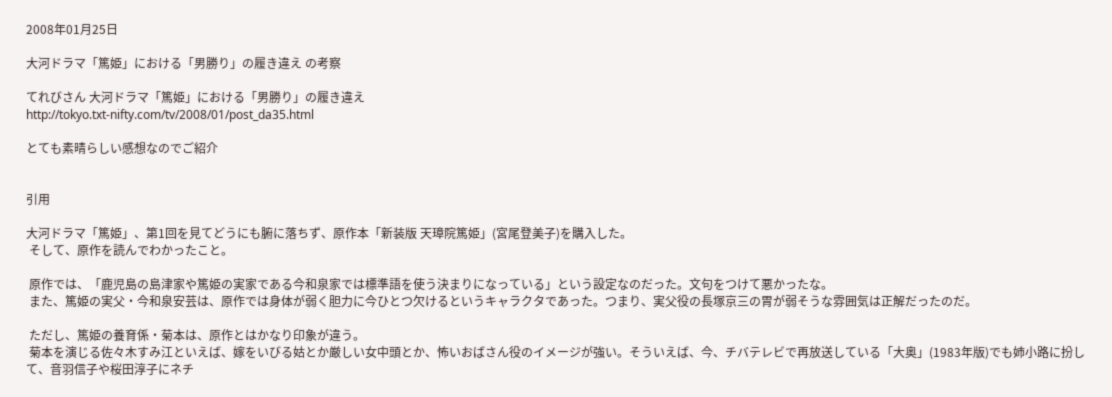2008年01月25日

大河ドラマ「篤姫」における「男勝り」の履き違え の考察

てれびさん 大河ドラマ「篤姫」における「男勝り」の履き違え
http://tokyo.txt-nifty.com/tv/2008/01/post_da35.html

とても素晴らしい感想なのでご紹介


引用

大河ドラマ「篤姫」、第1回を見てどうにも腑に落ちず、原作本「新装版 天璋院篤姫」(宮尾登美子)を購入した。
 そして、原作を読んでわかったこと。

 原作では、「鹿児島の島津家や篤姫の実家である今和泉家では標準語を使う決まりになっている」という設定なのだった。文句をつけて悪かったな。
 また、篤姫の実父・今和泉安芸は、原作では身体が弱く胆力に今ひとつ欠けるというキャラクタであった。つまり、実父役の長塚京三の胃が弱そうな雰囲気は正解だったのだ。

 ただし、篤姫の養育係・菊本は、原作とはかなり印象が違う。
 菊本を演じる佐々木すみ江といえば、嫁をいびる姑とか厳しい女中頭とか、怖いおばさん役のイメージが強い。そういえば、今、チバテレビで再放送している「大奥」(1983年版)でも姉小路に扮して、音羽信子や桜田淳子にネチ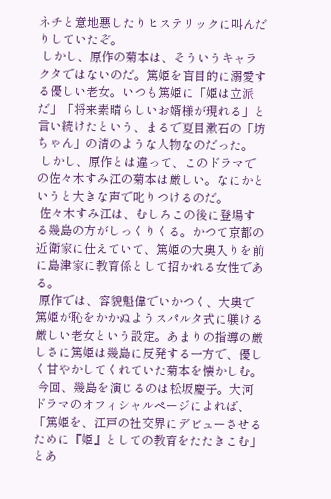ネチと意地悪したりヒステリックに叫んだりしていたぞ。
 しかし、原作の菊本は、そういうキャラクタではないのだ。篤姫を盲目的に溺愛する優しい老女。いつも篤姫に「姫は立派だ」「将来素晴らしいお婿様が現れる」と言い続けたという、まるで夏目漱石の「坊ちゃん」の清のような人物なのだった。
 しかし、原作とは違って、このドラマでの佐々木すみ江の菊本は厳しい。なにかというと大きな声で叱りつけるのだ。
 佐々木すみ江は、むしろこの後に登場する幾島の方がしっくりくる。かつて京都の近衛家に仕えていて、篤姫の大奥入りを前に島津家に教育係として招かれる女性である。
 原作では、容貌魁偉でいかつく、大奥で篤姫が恥をかかぬようスパルタ式に躾ける厳しい老女という設定。あまりの指導の厳しさに篤姫は幾島に反発する一方で、優しく甘やかしてくれていた菊本を懐かしむ。
 今回、幾島を演じるのは松坂慶子。大河ドラマのオフィシャルページによれば、「篤姫を、江戸の社交界にデビューさせるために『姫』としての教育をたたきこむ」とあ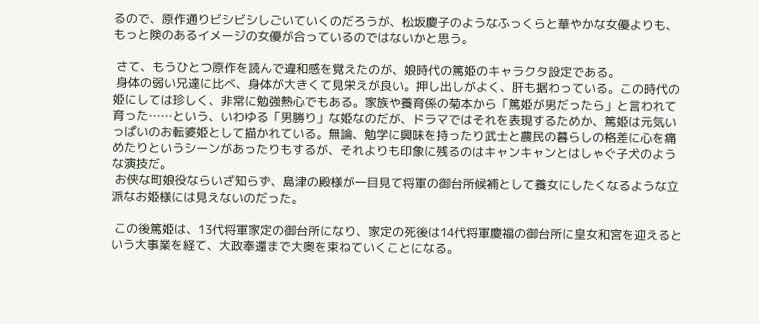るので、原作通りビシビシしごいていくのだろうが、松坂慶子のようなふっくらと華やかな女優よりも、もっと険のあるイメージの女優が合っているのではないかと思う。

 さて、もうひとつ原作を読んで違和感を覚えたのが、娘時代の篤姫のキャラクタ設定である。
 身体の弱い兄達に比べ、身体が大きくて見栄えが良い。押し出しがよく、肝も据わっている。この時代の姫にしては珍しく、非常に勉強熱心でもある。家族や養育係の菊本から「篤姫が男だったら」と言われて育った……という、いわゆる「男勝り」な姫なのだが、ドラマではそれを表現するためか、篤姫は元気いっぱいのお転婆姫として描かれている。無論、勉学に興味を持ったり武士と農民の暮らしの格差に心を痛めたりというシーンがあったりもするが、それよりも印象に残るのはキャンキャンとはしゃぐ子犬のような演技だ。
 お侠な町娘役ならいざ知らず、島津の殿様が一目見て将軍の御台所候補として養女にしたくなるような立派なお姫様には見えないのだった。

 この後篤姫は、13代将軍家定の御台所になり、家定の死後は14代将軍慶福の御台所に皇女和宮を迎えるという大事業を経て、大政奉還まで大奥を束ねていくことになる。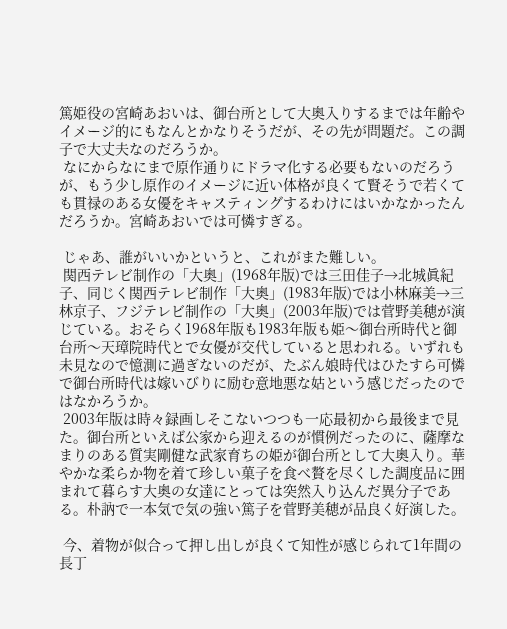篤姫役の宮崎あおいは、御台所として大奥入りするまでは年齢やイメージ的にもなんとかなりそうだが、その先が問題だ。この調子で大丈夫なのだろうか。
 なにからなにまで原作通りにドラマ化する必要もないのだろうが、もう少し原作のイメージに近い体格が良くて賢そうで若くても貫禄のある女優をキャスティングするわけにはいかなかったんだろうか。宮崎あおいでは可憐すぎる。

 じゃあ、誰がいいかというと、これがまた難しい。
 関西テレビ制作の「大奥」(1968年版)では三田佳子→北城眞紀子、同じく関西テレビ制作「大奥」(1983年版)では小林麻美→三林京子、フジテレビ制作の「大奥」(2003年版)では菅野美穂が演じている。おそらく1968年版も1983年版も姫〜御台所時代と御台所〜天璋院時代とで女優が交代していると思われる。いずれも未見なので憶測に過ぎないのだが、たぶん娘時代はひたすら可憐で御台所時代は嫁いびりに励む意地悪な姑という感じだったのではなかろうか。
 2003年版は時々録画しそこないつつも一応最初から最後まで見た。御台所といえば公家から迎えるのが慣例だったのに、薩摩なまりのある質実剛健な武家育ちの姫が御台所として大奥入り。華やかな柔らか物を着て珍しい菓子を食べ贅を尽くした調度品に囲まれて暮らす大奥の女達にとっては突然入り込んだ異分子である。朴訥で一本気で気の強い篤子を菅野美穂が品良く好演した。

 今、着物が似合って押し出しが良くて知性が感じられて1年間の長丁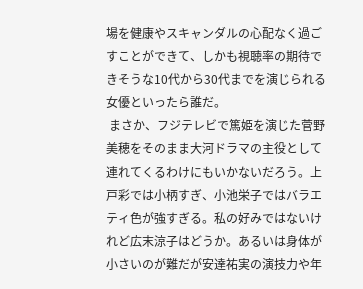場を健康やスキャンダルの心配なく過ごすことができて、しかも視聴率の期待できそうな10代から30代までを演じられる女優といったら誰だ。
 まさか、フジテレビで篤姫を演じた菅野美穂をそのまま大河ドラマの主役として連れてくるわけにもいかないだろう。上戸彩では小柄すぎ、小池栄子ではバラエティ色が強すぎる。私の好みではないけれど広末涼子はどうか。あるいは身体が小さいのが難だが安達祐実の演技力や年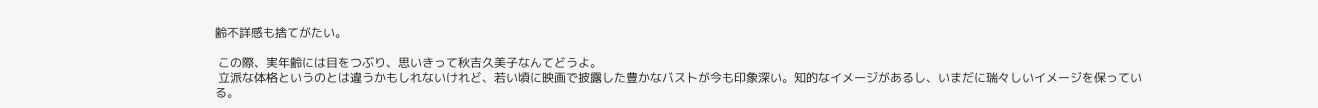齢不詳感も捨てがたい。

 この際、実年齢には目をつぶり、思いきって秋吉久美子なんてどうよ。
 立派な体格というのとは違うかもしれないけれど、若い頃に映画で披露した豊かなバストが今も印象深い。知的なイメージがあるし、いまだに瑞々しいイメージを保っている。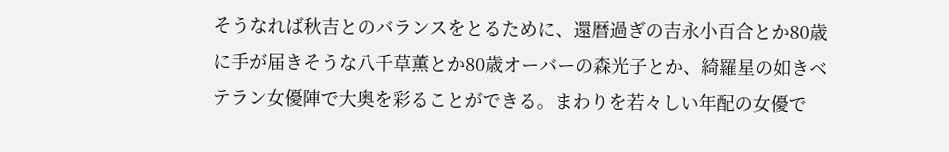そうなれば秋吉とのバランスをとるために、還暦過ぎの吉永小百合とか80歳に手が届きそうな八千草薫とか80歳オーバーの森光子とか、綺羅星の如きベテラン女優陣で大奥を彩ることができる。まわりを若々しい年配の女優で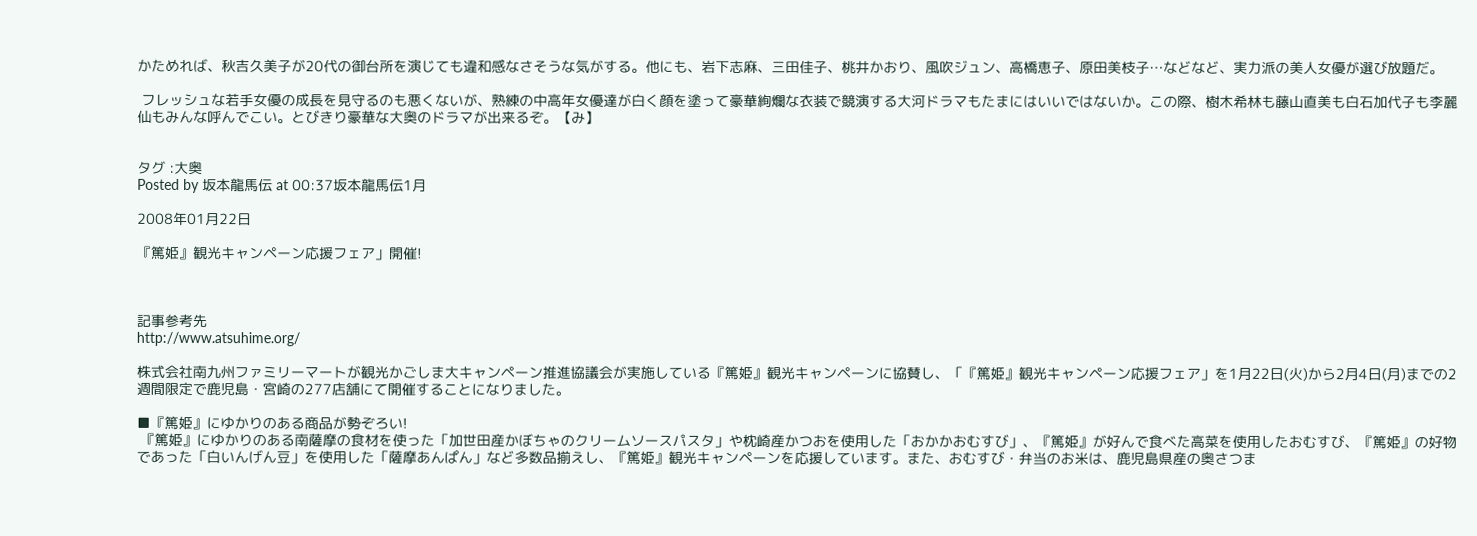かためれば、秋吉久美子が20代の御台所を演じても違和感なさそうな気がする。他にも、岩下志麻、三田佳子、桃井かおり、風吹ジュン、高橋恵子、原田美枝子…などなど、実力派の美人女優が選び放題だ。

 フレッシュな若手女優の成長を見守るのも悪くないが、熟練の中高年女優達が白く顔を塗って豪華絢爛な衣装で競演する大河ドラマもたまにはいいではないか。この際、樹木希林も藤山直美も白石加代子も李麗仙もみんな呼んでこい。とびきり豪華な大奥のドラマが出来るぞ。【み】


タグ :大奥
Posted by 坂本龍馬伝 at 00:37坂本龍馬伝1月

2008年01月22日

『篤姫』観光キャンペーン応援フェア」開催!



記事参考先
http://www.atsuhime.org/

株式会社南九州ファミリーマートが観光かごしま大キャンペーン推進協議会が実施している『篤姫』観光キャンペーンに協賛し、「『篤姫』観光キャンペーン応援フェア」を1月22日(火)から2月4日(月)までの2週間限定で鹿児島・宮崎の277店舗にて開催することになりました。

■『篤姫』にゆかりのある商品が勢ぞろい!
 『篤姫』にゆかりのある南薩摩の食材を使った「加世田産かぼちゃのクリームソースパスタ」や枕崎産かつおを使用した「おかかおむすび」、『篤姫』が好んで食べた高菜を使用したおむすび、『篤姫』の好物であった「白いんげん豆」を使用した「薩摩あんぱん」など多数品揃えし、『篤姫』観光キャンペーンを応援しています。また、おむすび・弁当のお米は、鹿児島県産の奥さつま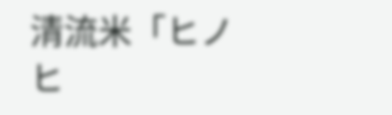清流米「ヒノヒ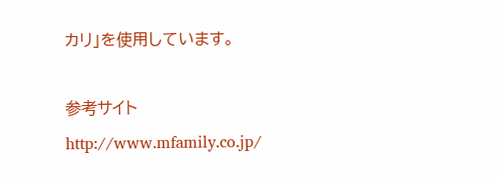カリ」を使用しています。

参考サイト
http://www.mfamily.co.jp/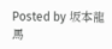Posted by 坂本龍馬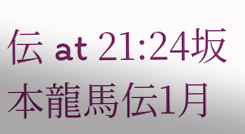伝 at 21:24坂本龍馬伝1月